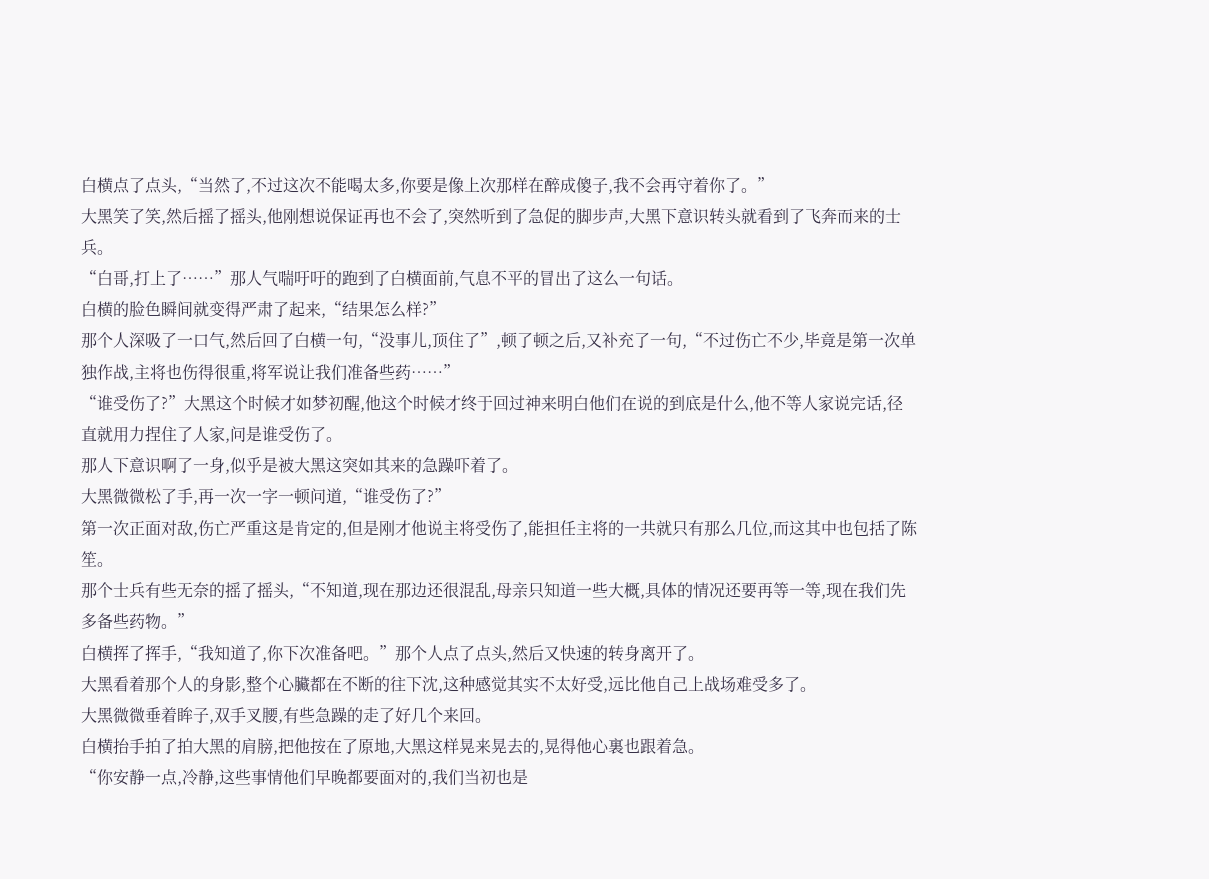白横点了点头,“当然了,不过这次不能喝太多,你要是像上次那样在醉成傻子,我不会再守着你了。”
大黑笑了笑,然后摇了摇头,他刚想说保证再也不会了,突然听到了急促的脚步声,大黑下意识转头就看到了飞奔而来的士兵。
“白哥,打上了……”那人气喘吁吁的跑到了白横面前,气息不平的冒出了这么一句话。
白横的脸色瞬间就变得严肃了起来,“结果怎么样?”
那个人深吸了一口气,然后回了白横一句,“没事儿,顶住了”,顿了顿之后,又补充了一句,“不过伤亡不少,毕竟是第一次单独作战,主将也伤得很重,将军说让我们准备些药……”
“谁受伤了?”大黑这个时候才如梦初醒,他这个时候才终于回过神来明白他们在说的到底是什么,他不等人家说完话,径直就用力捏住了人家,问是谁受伤了。
那人下意识啊了一身,似乎是被大黑这突如其来的急躁吓着了。
大黑微微松了手,再一次一字一顿问道,“谁受伤了?”
第一次正面对敌,伤亡严重这是肯定的,但是刚才他说主将受伤了,能担任主将的一共就只有那么几位,而这其中也包括了陈笙。
那个士兵有些无奈的摇了摇头,“不知道,现在那边还很混乱,母亲只知道一些大概,具体的情况还要再等一等,现在我们先多备些药物。”
白横挥了挥手,“我知道了,你下次准备吧。”那个人点了点头,然后又快速的转身离开了。
大黑看着那个人的身影,整个心臟都在不断的往下沈,这种感觉其实不太好受,远比他自己上战场难受多了。
大黑微微垂着眸子,双手叉腰,有些急躁的走了好几个来回。
白横抬手拍了拍大黑的肩膀,把他按在了原地,大黑这样晃来晃去的,晃得他心裏也跟着急。
“你安静一点,冷静,这些事情他们早晚都要面对的,我们当初也是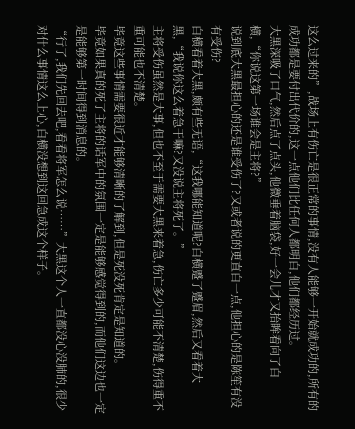这么过来的”,战场上有伤亡是很正常的事情,没有人能够一开始就成功的,所有的成功都是要付出代价的,这一点他们比任何人都明白,他们都经历过。
大黑深吸了口气,然后点了点头,他微垂着脑袋,好一会儿才又抬眸看向了白横,“你说这第一场谁会是主将?”
说到底大黑最担心的还是谁受伤了?又或者说的更直白一点,他担心的是陈笙有没有受伤?
白横看着大黑,颇有些无语,“这我哪能知道呢?白横蹙了蹙眉,然后又看着大黑,“我说你这么着急干嘛?又没说主将死了。”
主将受伤虽然是大事,但也不至于需要大黑来着急,伤亡多少可能不清楚,伤得重不重可能也不清楚。
毕竟这些事情需要很近才能够清晰的了解到,但是死没死肯定是知道的。
毕竟如果真的死了主将的话军中的氛围一定是能够感觉得到的,而他们这边也一定是能够第一时间得到消息的。
“行了,我们先回去吧,看看将军怎么说……”大黑这个人一直都没心没肺的,很少对什么事情这么上心,白横没想到这回急成这个样子。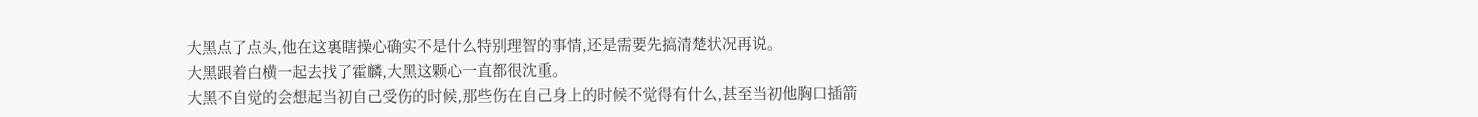大黑点了点头,他在这裏瞎操心确实不是什么特别理智的事情,还是需要先搞清楚状况再说。
大黑跟着白横一起去找了霍麟,大黑这颗心一直都很沈重。
大黑不自觉的会想起当初自己受伤的时候,那些伤在自己身上的时候不觉得有什么,甚至当初他胸口插箭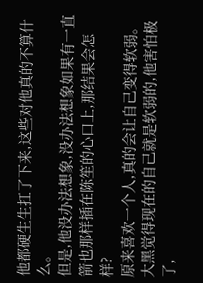他都硬生生扛了下来,这些对他真的不算什么。
但是,他没办法想象,没办法想象如果有一直箭也那样插在陈笙的心口上,那结果会怎样?
原来喜欢一个人,真的会让自己变得软弱。
大黑觉得现在的自己就是软弱的,他害怕极了,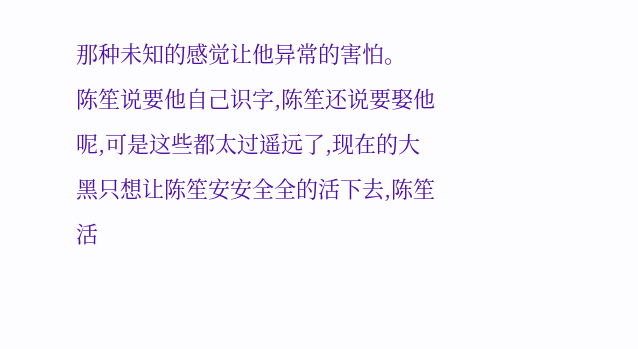那种未知的感觉让他异常的害怕。
陈笙说要他自己识字,陈笙还说要娶他呢,可是这些都太过遥远了,现在的大黑只想让陈笙安安全全的活下去,陈笙活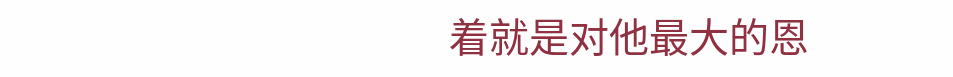着就是对他最大的恩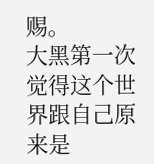赐。
大黑第一次觉得这个世界跟自己原来是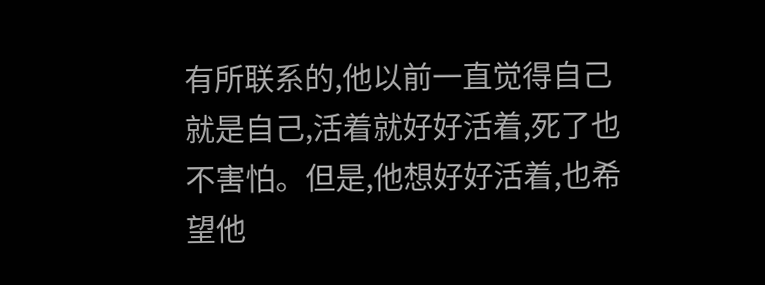有所联系的,他以前一直觉得自己就是自己,活着就好好活着,死了也不害怕。但是,他想好好活着,也希望他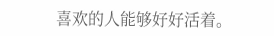喜欢的人能够好好活着。